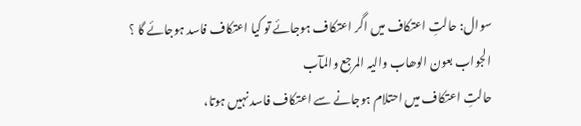سوال: حالتِ اعتکاف میں اگر اعتکاف ہوجائے تو کیا اعتکاف فاسد ہوجائے گا ؟
الجواب بعون الوھاب والیہ المرجع والمآب
حالتِ اعتکاف میں احتلام ہوجانے سے اعتکاف فاسد نہیں ہوتا،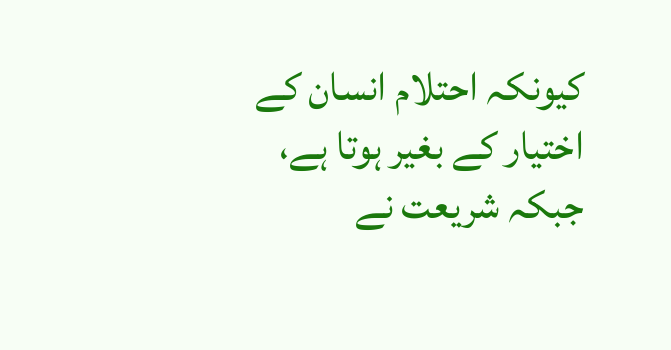کیونکہ احتلام انسان کے اختیار کے بغیر ہوتا ہے، جبکہ شریعت نے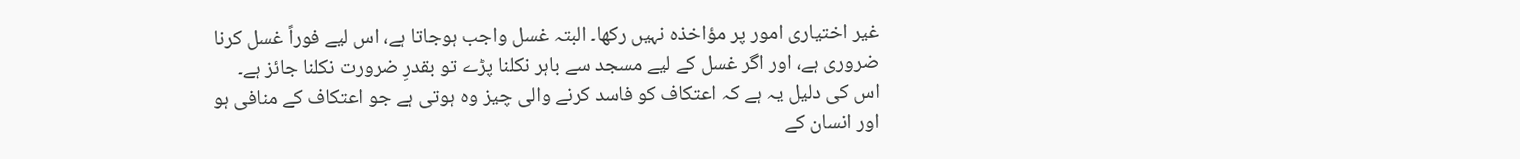غیر اختیاری امور پر مؤاخذہ نہیں رکھا۔ البتہ غسل واجب ہوجاتا ہے، اس لیے فوراً غسل کرنا ضروری ہے، اور اگر غسل کے لیے مسجد سے باہر نکلنا پڑے تو بقدرِ ضرورت نکلنا جائز ہے۔
اس کی دلیل یہ ہے کہ اعتکاف کو فاسد کرنے والی چیز وہ ہوتی ہے جو اعتکاف کے منافی ہو اور انسان کے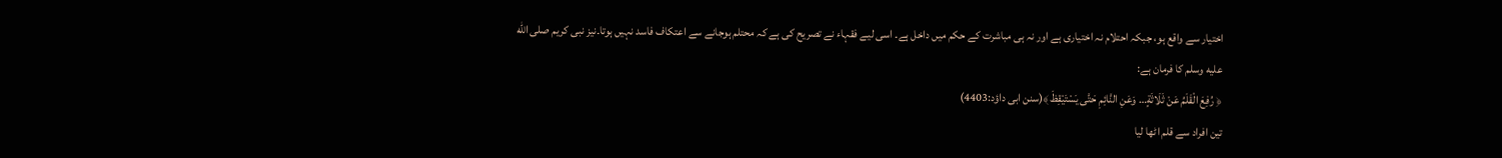اختیار سے واقع ہو، جبکہ احتلام نہ اختیاری ہے اور نہ ہی مباشرت کے حکم میں داخل ہے۔ اسی لیے فقہاء نے تصریح کی ہے کہ محتلم ہوجانے سے اعتکاف فاسد نہیں ہوتا۔نیز نبی کریم صلى الله عليه وسلم کا فرمان ہے:
﴿ رُفِعَ الْقَلَمُ عَنْ ثَلَاثَةٍ… وَعَنِ النَّائِمِ حَتَّى يَسْتَيْقِظَ﴾(سنن ابی داؤد:4403)
تین افراد سے قلم اٹھا لیا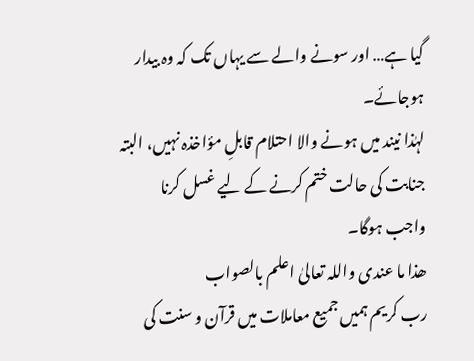گیا ہے… اور سونے والے سے یہاں تک کہ وہ بیدار ہوجائے۔
لہٰذا نیند میں ہونے والا احتلام قابلِ مؤاخذہ نہیں، البتہ جنابت کی حالت ختم کرنے کے لیے غسل کرنا واجب ہوگا۔
ھذا ما عندی واللہ تعالیٰ اعلم بالصواب
رب کریم ہمیں جمیع معاملات میں قرآن و سنت کی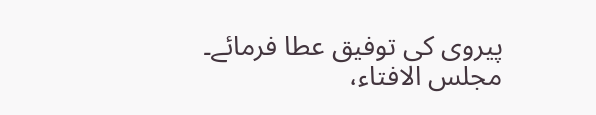پیروی کی توفیق عطا فرمائے۔
مجلس الافتاء،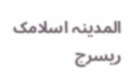المدینہ اسلامک ریسرچ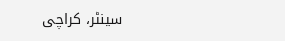سینٹر، کراچی